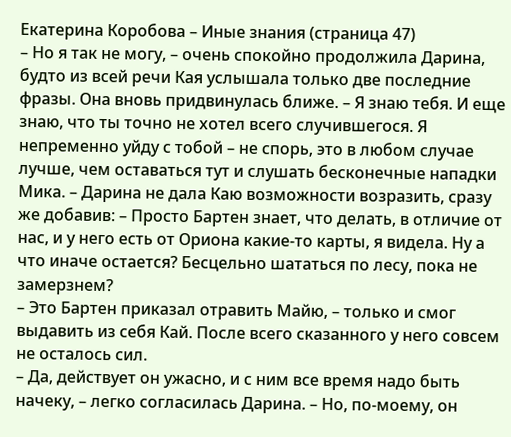Екатерина Коробова – Иные знания (страница 47)
– Но я так не могу, – очень спокойно продолжила Дарина, будто из всей речи Кая услышала только две последние фразы. Она вновь придвинулась ближе. – Я знаю тебя. И еще знаю, что ты точно не хотел всего случившегося. Я непременно уйду с тобой – не спорь, это в любом случае лучше, чем оставаться тут и слушать бесконечные нападки Мика. – Дарина не дала Каю возможности возразить, сразу же добавив: – Просто Бартен знает, что делать, в отличие от нас, и у него есть от Ориона какие-то карты, я видела. Ну а что иначе остается? Бесцельно шататься по лесу, пока не замерзнем?
– Это Бартен приказал отравить Майю, – только и смог выдавить из себя Кай. После всего сказанного у него совсем не осталось сил.
– Да, действует он ужасно, и с ним все время надо быть начеку, – легко согласилась Дарина. – Но, по-моему, он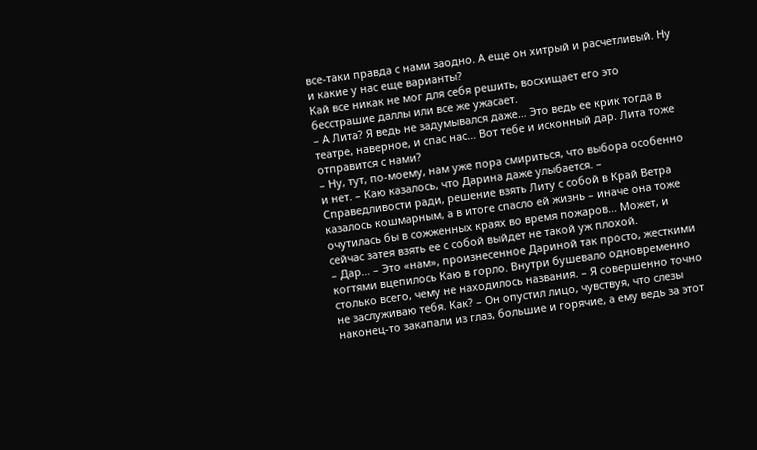все-таки правда с нами заодно. А еще он хитрый и расчетливый. Ну и какие у нас еще варианты?
Кай все никак не мог для себя решить, восхищает его это бесстрашие даллы или все же ужасает.
– А Лита? Я ведь не задумывался даже… Это ведь ее крик тогда в театре, наверное, и спас нас… Вот тебе и исконный дар. Лита тоже отправится с нами?
– Ну, тут, по-моему, нам уже пора смириться, что выбора особенно и нет. – Каю казалось, что Дарина даже улыбается. – Справедливости ради, решение взять Литу с собой в Край Ветра казалось кошмарным, а в итоге спасло ей жизнь – иначе она тоже очутилась бы в сожженных краях во время пожаров… Может, и сейчас затея взять ее с собой выйдет не такой уж плохой.
– Дар… – Это «нам», произнесенное Дариной так просто, жесткими когтями вцепилось Каю в горло. Внутри бушевало одновременно столько всего, чему не находилось названия. – Я совершенно точно не заслуживаю тебя. Как? – Он опустил лицо, чувствуя, что слезы наконец-то закапали из глаз, большие и горячие, а ему ведь за этот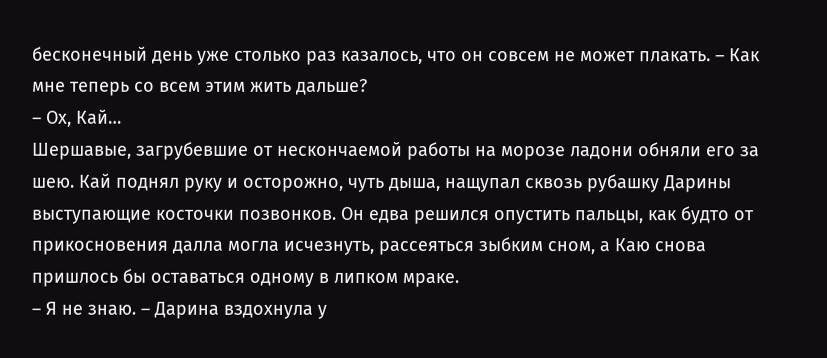бесконечный день уже столько раз казалось, что он совсем не может плакать. – Как мне теперь со всем этим жить дальше?
– Ох, Кай…
Шершавые, загрубевшие от нескончаемой работы на морозе ладони обняли его за шею. Кай поднял руку и осторожно, чуть дыша, нащупал сквозь рубашку Дарины выступающие косточки позвонков. Он едва решился опустить пальцы, как будто от прикосновения далла могла исчезнуть, рассеяться зыбким сном, а Каю снова пришлось бы оставаться одному в липком мраке.
– Я не знаю. – Дарина вздохнула у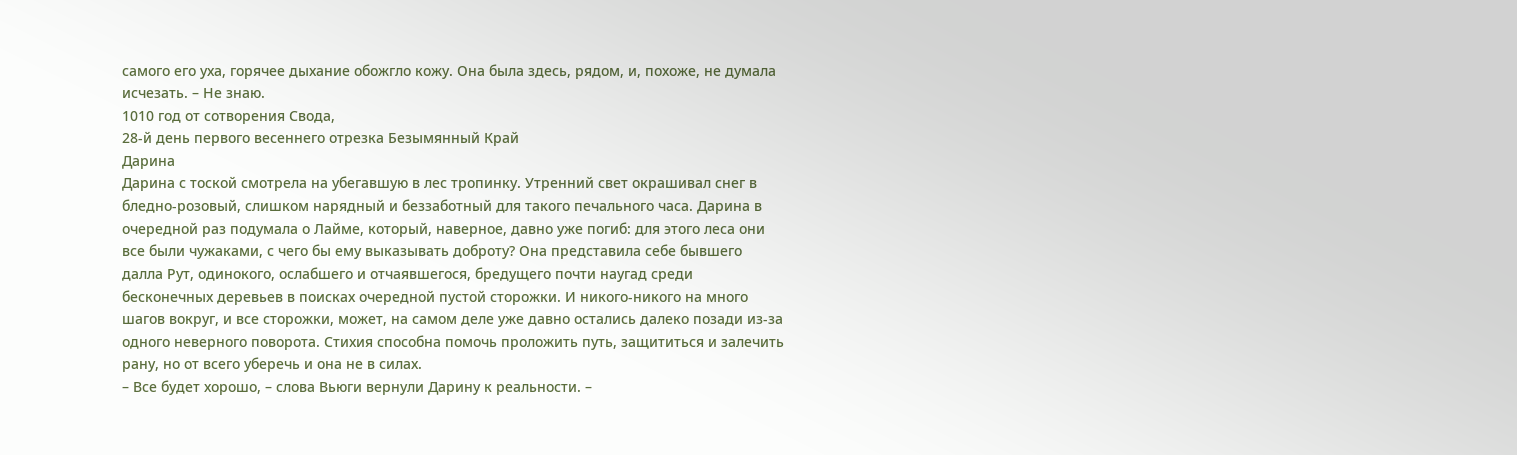самого его уха, горячее дыхание обожгло кожу. Она была здесь, рядом, и, похоже, не думала исчезать. – Не знаю.
1010 год от сотворения Свода,
28-й день первого весеннего отрезка Безымянный Край
Дарина
Дарина с тоской смотрела на убегавшую в лес тропинку. Утренний свет окрашивал снег в бледно-розовый, слишком нарядный и беззаботный для такого печального часа. Дарина в очередной раз подумала о Лайме, который, наверное, давно уже погиб: для этого леса они все были чужаками, с чего бы ему выказывать доброту? Она представила себе бывшего далла Рут, одинокого, ослабшего и отчаявшегося, бредущего почти наугад среди бесконечных деревьев в поисках очередной пустой сторожки. И никого-никого на много шагов вокруг, и все сторожки, может, на самом деле уже давно остались далеко позади из-за одного неверного поворота. Стихия способна помочь проложить путь, защититься и залечить рану, но от всего уберечь и она не в силах.
– Все будет хорошо, – слова Вьюги вернули Дарину к реальности. –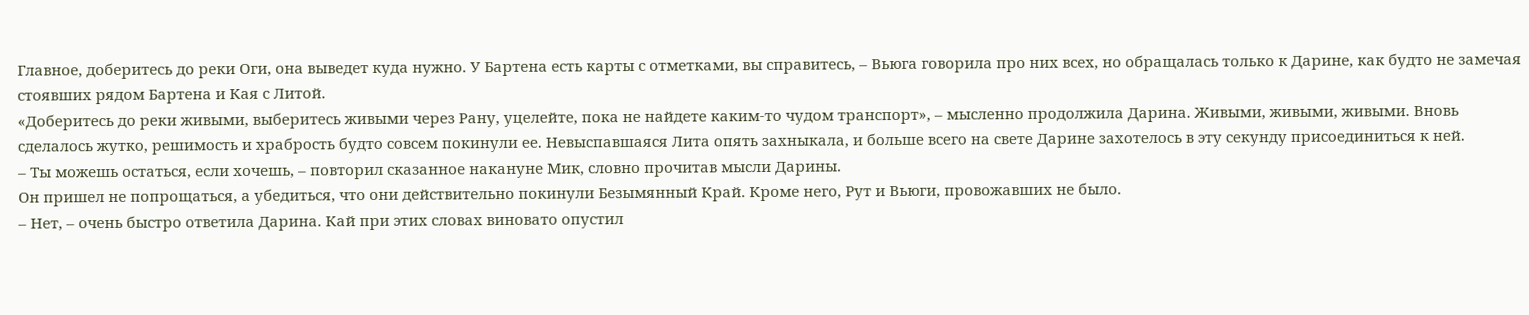Главное, доберитесь до реки Оги, она выведет куда нужно. У Бартена есть карты с отметками, вы справитесь, – Вьюга говорила про них всех, но обращалась только к Дарине, как будто не замечая стоявших рядом Бартена и Кая с Литой.
«Доберитесь до реки живыми, выберитесь живыми через Рану, уцелейте, пока не найдете каким-то чудом транспорт», – мысленно продолжила Дарина. Живыми, живыми, живыми. Вновь сделалось жутко, решимость и храбрость будто совсем покинули ее. Невыспавшаяся Лита опять захныкала, и больше всего на свете Дарине захотелось в эту секунду присоединиться к ней.
– Ты можешь остаться, если хочешь, – повторил сказанное накануне Мик, словно прочитав мысли Дарины.
Он пришел не попрощаться, а убедиться, что они действительно покинули Безымянный Край. Кроме него, Рут и Вьюги, провожавших не было.
– Нет, – очень быстро ответила Дарина. Кай при этих словах виновато опустил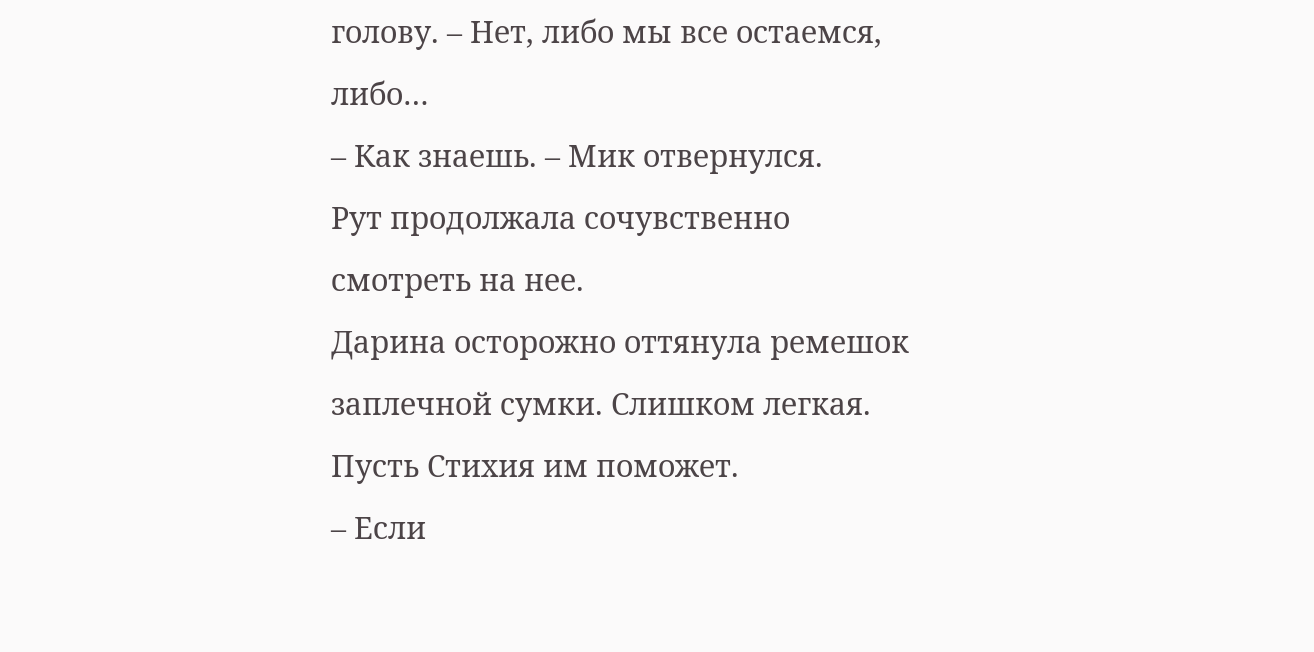голову. – Нет, либо мы все остаемся, либо…
– Как знаешь. – Мик отвернулся.
Рут продолжала сочувственно смотреть на нее.
Дарина осторожно оттянула ремешок заплечной сумки. Слишком легкая.
Пусть Стихия им поможет.
– Если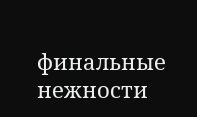финальные нежности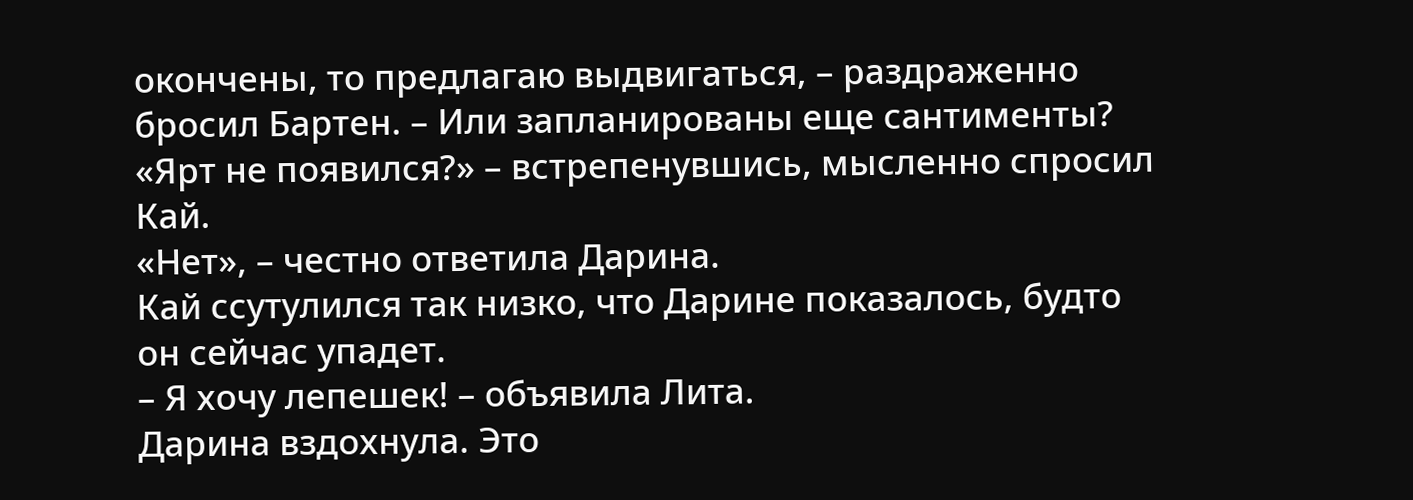окончены, то предлагаю выдвигаться, – раздраженно бросил Бартен. – Или запланированы еще сантименты?
«Ярт не появился?» – встрепенувшись, мысленно спросил Кай.
«Нет», – честно ответила Дарина.
Кай ссутулился так низко, что Дарине показалось, будто он сейчас упадет.
– Я хочу лепешек! – объявила Лита.
Дарина вздохнула. Это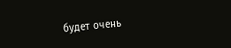будет очень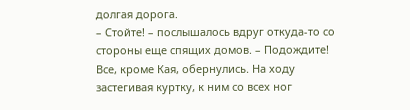долгая дорога.
– Стойте! – послышалось вдруг откуда-то со стороны еще спящих домов. – Подождите!
Все, кроме Кая, обернулись. На ходу застегивая куртку, к ним со всех ног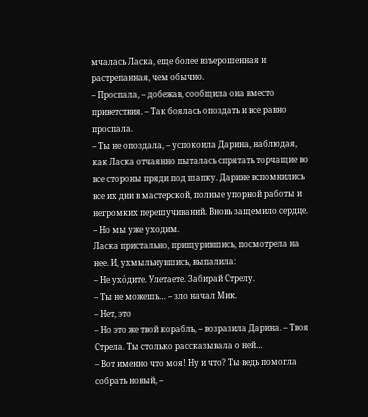мчалась Ласка, еще более взъерошенная и растрепанная, чем обычно.
– Проспала, – добежав, сообщила она вместо приветствия. – Так боялась опоздать и все равно проспала.
– Ты не опоздала, – успокоила Дарина, наблюдая, как Ласка отчаянно пыталась спрятать торчащие во все стороны пряди под шапку. Дарине вспомнились все их дни в мастерской, полные упорной работы и негромких перешучиваний. Вновь защемило сердце. – Но мы уже уходим.
Ласка пристально, прищурившись, посмотрела на нее. И, ухмыльнувшись, выпалила:
– Не ухо́дите. Улетаете. Забирай Стрелу.
– Ты не можешь… – зло начал Мик.
– Нет, это
– Но это же твой корабль, – возразила Дарина. – Твоя Стрела. Ты столько рассказывала о ней…
– Вот именно что моя! Ну и что? Ты ведь помогла собрать новый, –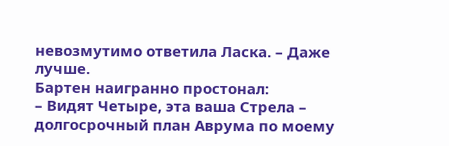невозмутимо ответила Ласка. – Даже лучше.
Бартен наигранно простонал:
– Видят Четыре, эта ваша Стрела – долгосрочный план Аврума по моему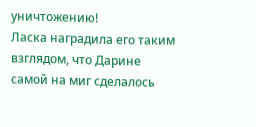уничтожению!
Ласка наградила его таким взглядом, что Дарине самой на миг сделалось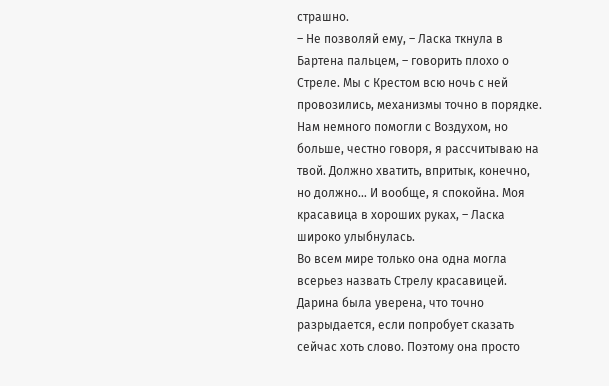страшно.
– Не позволяй ему, – Ласка ткнула в Бартена пальцем, – говорить плохо о Стреле. Мы с Крестом всю ночь с ней провозились, механизмы точно в порядке. Нам немного помогли с Воздухом, но больше, честно говоря, я рассчитываю на твой. Должно хватить, впритык, конечно, но должно… И вообще, я спокойна. Моя красавица в хороших руках, – Ласка широко улыбнулась.
Во всем мире только она одна могла всерьез назвать Стрелу красавицей. Дарина была уверена, что точно разрыдается, если попробует сказать сейчас хоть слово. Поэтому она просто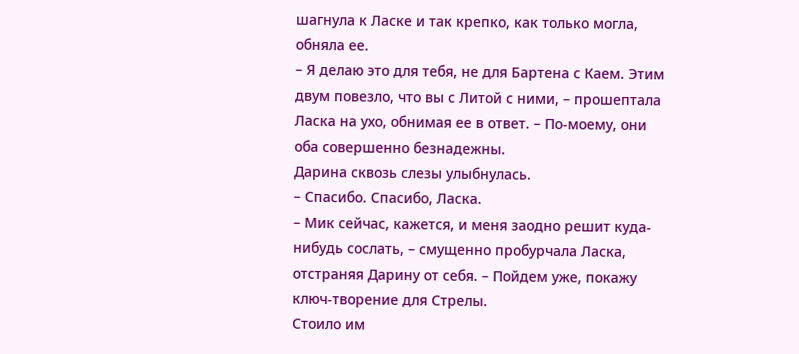шагнула к Ласке и так крепко, как только могла, обняла ее.
– Я делаю это для тебя, не для Бартена с Каем. Этим двум повезло, что вы с Литой с ними, – прошептала Ласка на ухо, обнимая ее в ответ. – По-моему, они оба совершенно безнадежны.
Дарина сквозь слезы улыбнулась.
– Спасибо. Спасибо, Ласка.
– Мик сейчас, кажется, и меня заодно решит куда-нибудь сослать, – смущенно пробурчала Ласка, отстраняя Дарину от себя. – Пойдем уже, покажу ключ-творение для Стрелы.
Стоило им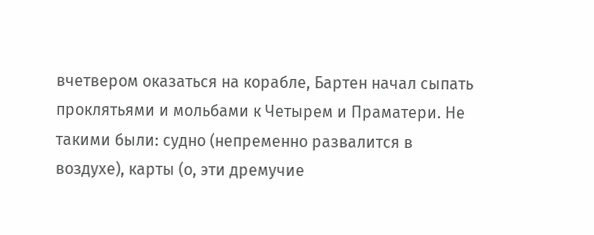вчетвером оказаться на корабле, Бартен начал сыпать проклятьями и мольбами к Четырем и Праматери. Не такими были: судно (непременно развалится в воздухе), карты (о, эти дремучие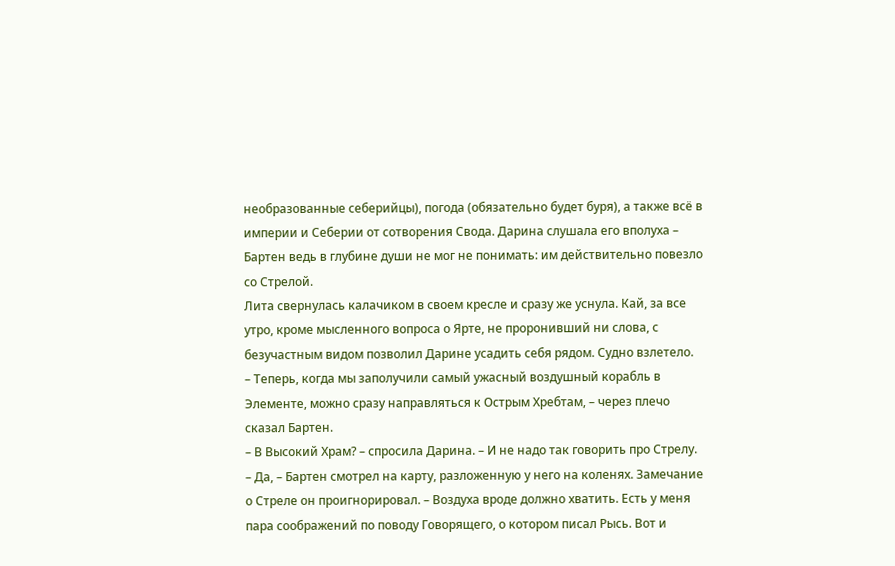необразованные себерийцы), погода (обязательно будет буря), а также всё в империи и Себерии от сотворения Свода. Дарина слушала его вполуха – Бартен ведь в глубине души не мог не понимать: им действительно повезло со Стрелой.
Лита свернулась калачиком в своем кресле и сразу же уснула. Кай, за все утро, кроме мысленного вопроса о Ярте, не проронивший ни слова, с безучастным видом позволил Дарине усадить себя рядом. Судно взлетело.
– Теперь, когда мы заполучили самый ужасный воздушный корабль в Элементе, можно сразу направляться к Острым Хребтам, – через плечо сказал Бартен.
– В Высокий Храм? – спросила Дарина. – И не надо так говорить про Стрелу.
– Да, – Бартен смотрел на карту, разложенную у него на коленях. Замечание о Стреле он проигнорировал. – Воздуха вроде должно хватить. Есть у меня пара соображений по поводу Говорящего, о котором писал Рысь. Вот и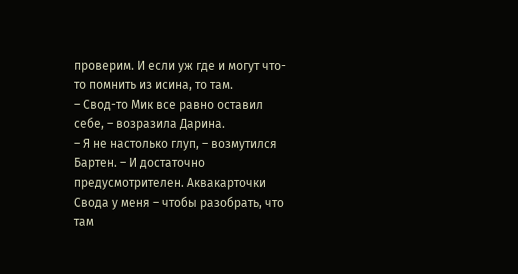проверим. И если уж где и могут что-то помнить из исина, то там.
– Свод-то Мик все равно оставил себе, – возразила Дарина.
– Я не настолько глуп, – возмутился Бартен. – И достаточно предусмотрителен. Аквакарточки Свода у меня – чтобы разобрать, что там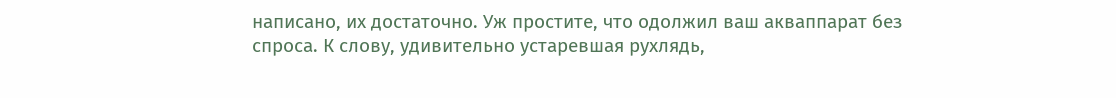написано, их достаточно. Уж простите, что одолжил ваш акваппарат без спроса. К слову, удивительно устаревшая рухлядь,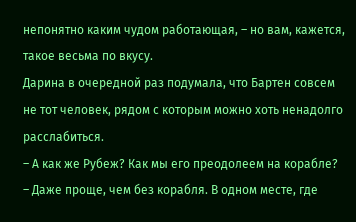непонятно каким чудом работающая, – но вам, кажется, такое весьма по вкусу.
Дарина в очередной раз подумала, что Бартен совсем не тот человек, рядом с которым можно хоть ненадолго расслабиться.
– А как же Рубеж? Как мы его преодолеем на корабле?
– Даже проще, чем без корабля. В одном месте, где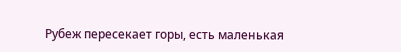Рубеж пересекает горы, есть маленькая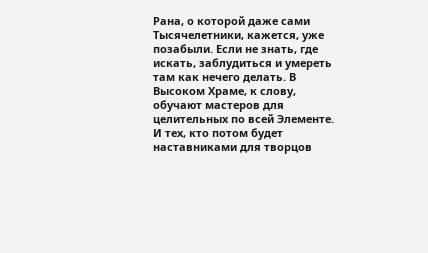Рана, о которой даже сами Тысячелетники, кажется, уже позабыли. Если не знать, где искать, заблудиться и умереть там как нечего делать. В Высоком Храме, к слову, обучают мастеров для целительных по всей Элементе. И тех, кто потом будет наставниками для творцов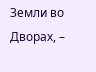Земли во Дворах, –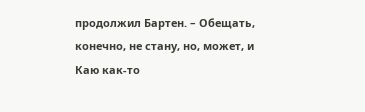продолжил Бартен. – Обещать, конечно, не стану, но, может, и Каю как-то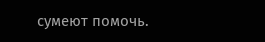сумеют помочь.